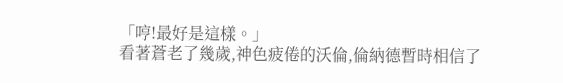「哼!最好是這樣。」
看著蒼老了幾歲,神色疲倦的沃倫,倫納德暫時相信了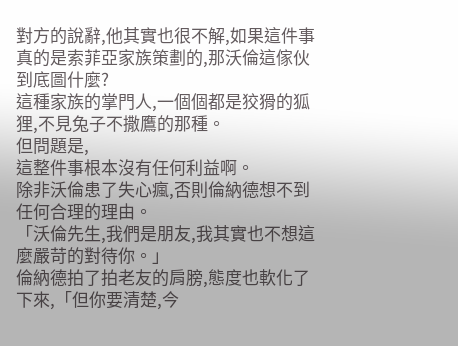對方的說辭,他其實也很不解,如果這件事真的是索菲亞家族策劃的,那沃倫這傢伙到底圖什麼?
這種家族的掌門人,一個個都是狡猾的狐狸,不見兔子不撒鷹的那種。
但問題是,
這整件事根本沒有任何利益啊。
除非沃倫患了失心瘋,否則倫納德想不到任何合理的理由。
「沃倫先生,我們是朋友,我其實也不想這麼嚴苛的對待你。」
倫納德拍了拍老友的肩膀,態度也軟化了下來,「但你要清楚,今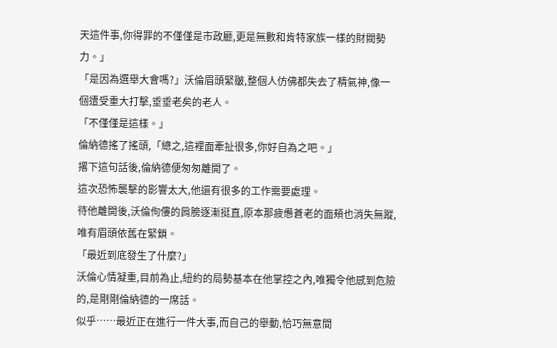天這件事,你得罪的不僅僅是市政廳,更是無數和肯特家族一樣的財閥勢力。」
「是因為選舉大會嗎?」沃倫眉頭緊皺,整個人仿佛都失去了精氣神,像一個遭受重大打擊,垂垂老矣的老人。
「不僅僅是這樣。」
倫納德搖了搖頭,「總之,這裡面牽扯很多,你好自為之吧。」
撂下這句話後,倫納德便匆匆離開了。
這次恐怖襲擊的影響太大,他還有很多的工作需要處理。
待他離開後,沃倫佝僂的肩膀逐漸挺直,原本那疲憊蒼老的面頰也消失無蹤,唯有眉頭依舊在緊鎖。
「最近到底發生了什麼?」
沃倫心情凝重,目前為止,紐約的局勢基本在他掌控之內,唯獨令他感到危險的,是剛剛倫納德的一席話。
似乎……最近正在進行一件大事,而自己的舉動,恰巧無意間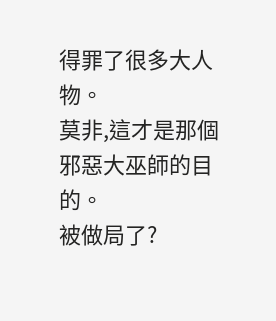得罪了很多大人物。
莫非,這才是那個邪惡大巫師的目的。
被做局了?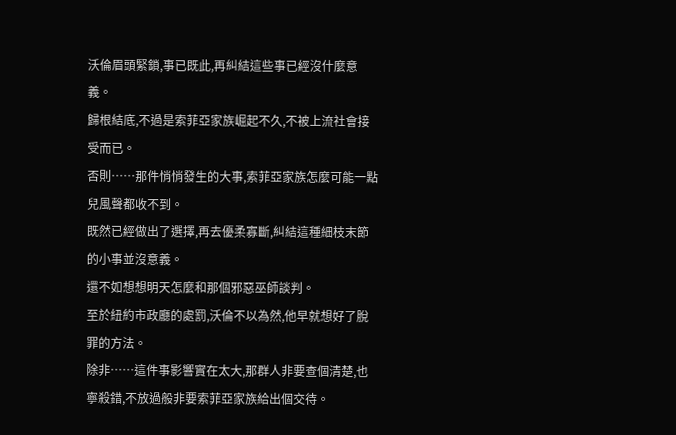沃倫眉頭緊鎖,事已既此,再糾結這些事已經沒什麼意義。
歸根結底,不過是索菲亞家族崛起不久,不被上流社會接受而已。
否則……那件悄悄發生的大事,索菲亞家族怎麼可能一點兒風聲都收不到。
既然已經做出了選擇,再去優柔寡斷,糾結這種細枝末節的小事並沒意義。
還不如想想明天怎麼和那個邪惡巫師談判。
至於紐約市政廳的處罰,沃倫不以為然,他早就想好了脫罪的方法。
除非……這件事影響實在太大,那群人非要查個清楚,也寧殺錯,不放過般非要索菲亞家族給出個交待。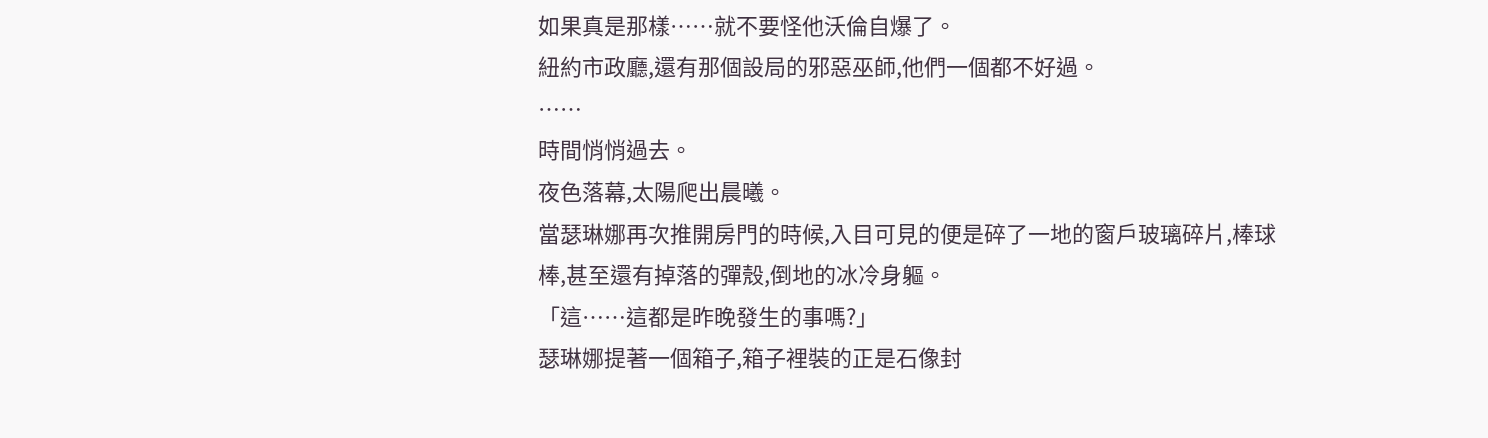如果真是那樣……就不要怪他沃倫自爆了。
紐約市政廳,還有那個設局的邪惡巫師,他們一個都不好過。
……
時間悄悄過去。
夜色落幕,太陽爬出晨曦。
當瑟琳娜再次推開房門的時候,入目可見的便是碎了一地的窗戶玻璃碎片,棒球棒,甚至還有掉落的彈殼,倒地的冰冷身軀。
「這……這都是昨晚發生的事嗎?」
瑟琳娜提著一個箱子,箱子裡裝的正是石像封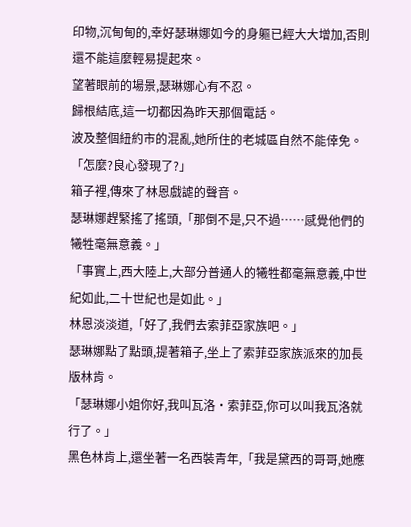印物,沉甸甸的,幸好瑟琳娜如今的身軀已經大大增加,否則還不能這麼輕易提起來。
望著眼前的場景,瑟琳娜心有不忍。
歸根結底,這一切都因為昨天那個電話。
波及整個紐約市的混亂,她所住的老城區自然不能倖免。
「怎麼?良心發現了?」
箱子裡,傳來了林恩戲謔的聲音。
瑟琳娜趕緊搖了搖頭,「那倒不是,只不過……感覺他們的犧牲毫無意義。」
「事實上,西大陸上,大部分普通人的犧牲都毫無意義,中世紀如此,二十世紀也是如此。」
林恩淡淡道,「好了,我們去索菲亞家族吧。」
瑟琳娜點了點頭,提著箱子,坐上了索菲亞家族派來的加長版林肯。
「瑟琳娜小姐你好,我叫瓦洛·索菲亞,你可以叫我瓦洛就行了。」
黑色林肯上,還坐著一名西裝青年,「我是黛西的哥哥,她應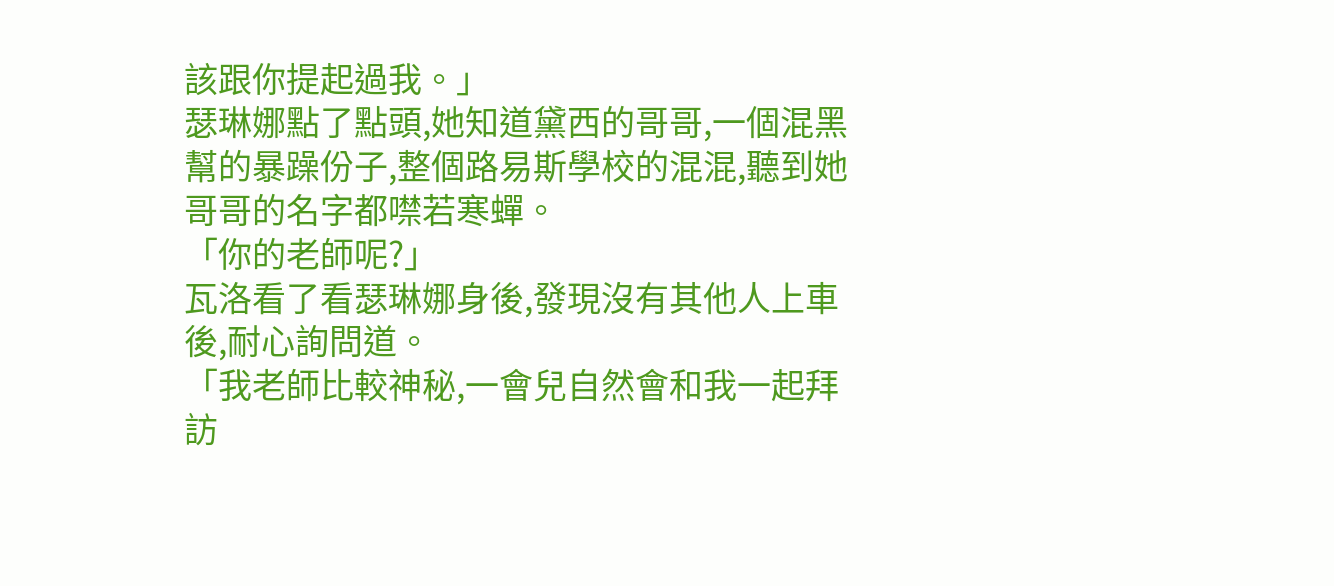該跟你提起過我。」
瑟琳娜點了點頭,她知道黛西的哥哥,一個混黑幫的暴躁份子,整個路易斯學校的混混,聽到她哥哥的名字都噤若寒蟬。
「你的老師呢?」
瓦洛看了看瑟琳娜身後,發現沒有其他人上車後,耐心詢問道。
「我老師比較神秘,一會兒自然會和我一起拜訪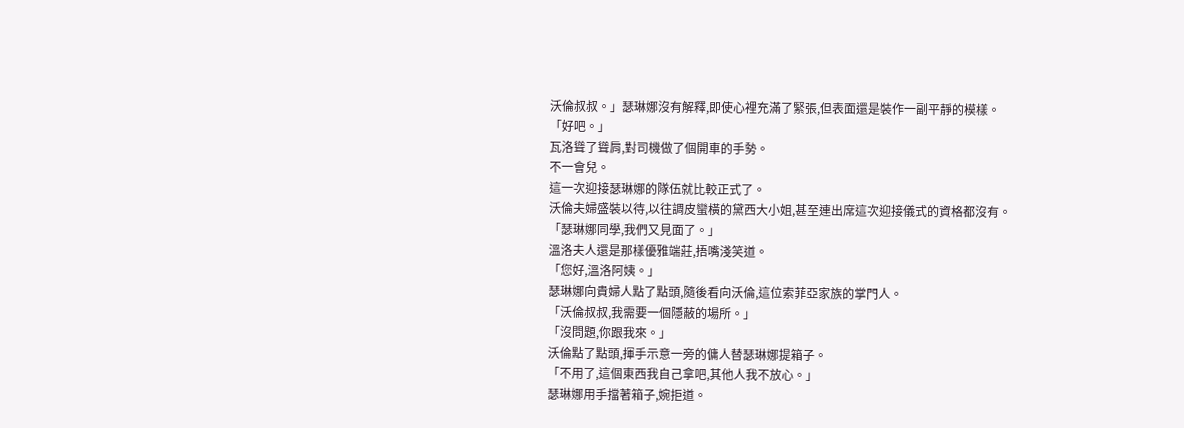沃倫叔叔。」瑟琳娜沒有解釋,即使心裡充滿了緊張,但表面還是裝作一副平靜的模樣。
「好吧。」
瓦洛聳了聳肩,對司機做了個開車的手勢。
不一會兒。
這一次迎接瑟琳娜的隊伍就比較正式了。
沃倫夫婦盛裝以待,以往調皮蠻橫的黛西大小姐,甚至連出席這次迎接儀式的資格都沒有。
「瑟琳娜同學,我們又見面了。」
溫洛夫人還是那樣優雅端莊,捂嘴淺笑道。
「您好,溫洛阿姨。」
瑟琳娜向貴婦人點了點頭,隨後看向沃倫,這位索菲亞家族的掌門人。
「沃倫叔叔,我需要一個隱蔽的場所。」
「沒問題,你跟我來。」
沃倫點了點頭,揮手示意一旁的傭人替瑟琳娜提箱子。
「不用了,這個東西我自己拿吧,其他人我不放心。」
瑟琳娜用手擋著箱子,婉拒道。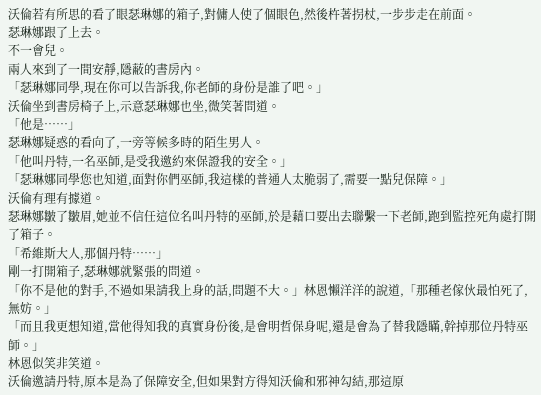沃倫若有所思的看了眼瑟琳娜的箱子,對傭人使了個眼色,然後杵著拐杖,一步步走在前面。
瑟琳娜跟了上去。
不一會兒。
兩人來到了一間安靜,隱蔽的書房內。
「瑟琳娜同學,現在你可以告訴我,你老師的身份是誰了吧。」
沃倫坐到書房椅子上,示意瑟琳娜也坐,微笑著問道。
「他是……」
瑟琳娜疑惑的看向了,一旁等候多時的陌生男人。
「他叫丹特,一名巫師,是受我邀約來保證我的安全。」
「瑟琳娜同學您也知道,面對你們巫師,我這樣的普通人太脆弱了,需要一點兒保障。」
沃倫有理有據道。
瑟琳娜皺了皺眉,她並不信任這位名叫丹特的巫師,於是藉口要出去聯繫一下老師,跑到監控死角處打開了箱子。
「希維斯大人,那個丹特……」
剛一打開箱子,瑟琳娜就緊張的問道。
「你不是他的對手,不過如果請我上身的話,問題不大。」林恩懶洋洋的說道,「那種老傢伙最怕死了,無妨。」
「而且我更想知道,當他得知我的真實身份後,是會明哲保身呢,還是會為了替我隱瞞,幹掉那位丹特巫師。」
林恩似笑非笑道。
沃倫邀請丹特,原本是為了保障安全,但如果對方得知沃倫和邪神勾結,那這原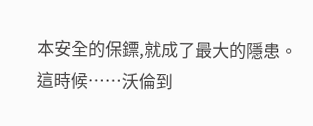本安全的保鏢,就成了最大的隱患。
這時候……沃倫到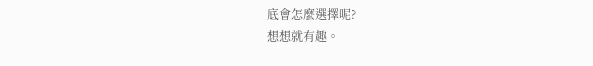底會怎麼選擇呢?
想想就有趣。